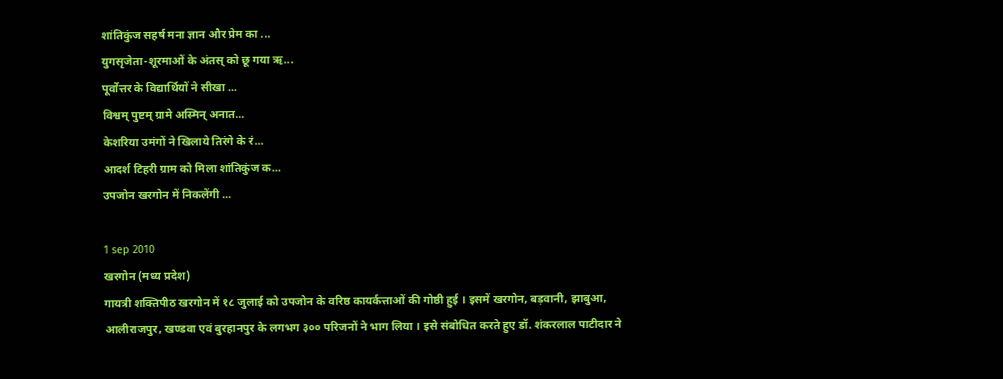शांतिकुंज सहर्ष मना ज्ञान और प्रेम का ...
युगसृजेता-शूरमाओं के अंतस् को छू गया ऋ...
पूर्वोत्तर के विद्यार्थियों ने सीखा ...
विश्वम् पुष्टम् ग्रामे अस्मिन् अनात...
केशरिया उमंगों ने खिलाये तिरंगे के रं...
आदर्श टिहरी ग्राम को मिला शांतिकुंज क...
उपजोन खरगोन में निकलेंगी ...

1 sep 2010
खरगोन (मध्य प्रदेश)
गायत्री शक्तिपीठ खरगोन में १८ जुलाई को उपजोन के वरिष्ठ कायर्कत्ताओं की गोष्ठी हुई । इसमें खरगोन, बड़वानी, झाबुआ, आलीराजपुर, खण्डवा एवं बुरहानपुर के लगभग ३०० परिजनों ने भाग लिया । इसे संबोधित करते हुए डॉ. शंकरलाल पाटीदार ने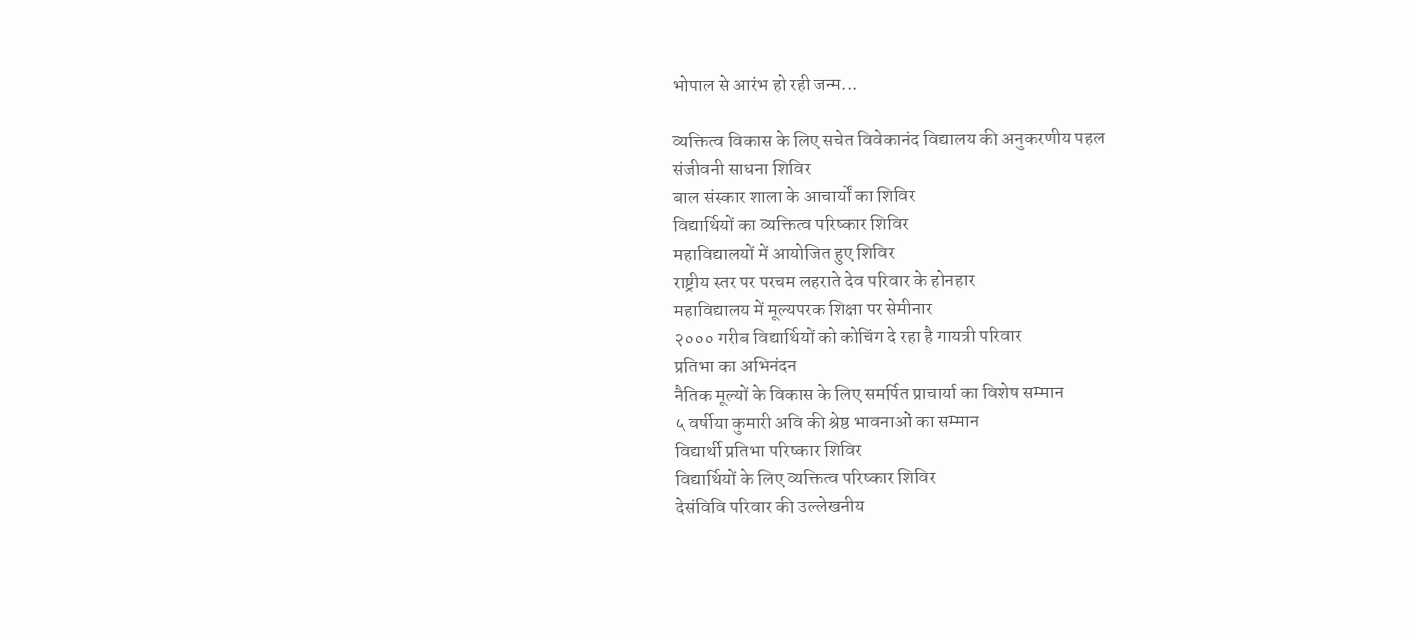भोपाल से आरंभ हो रही जन्म...

व्यक्तित्व विकास के लिए सचेत विवेकानंद विद्यालय की अनुकरणीय पहल
संजीवनी साधना शिविर
बाल संस्कार शाला के आचार्यों का शिविर
विद्यार्थियों का व्यक्तित्व परिष्कार शिविर
महाविद्यालयों में आयोजित हुए शिविर
राष्ट्रीय स्तर पर परचम लहराते देव परिवार के होनहार
महाविद्यालय में मूल्यपरक शिक्षा पर सेमीनार
२००० गरीब विद्यार्थियों को कोचिंग दे रहा है गायत्री परिवार
प्रतिभा का अभिनंदन
नैतिक मूल्यों के विकास के लिए समर्पित प्राचार्या का विशेष सम्मान
५ वर्षीया कुमारी अवि की श्रेष्ठ भावनाओं का सम्मान
विद्यार्थी प्रतिभा परिष्कार शिविर
विद्यार्थियों के लिए व्यक्तित्व परिष्कार शिविर
देसंविवि परिवार की उल्लेखनीय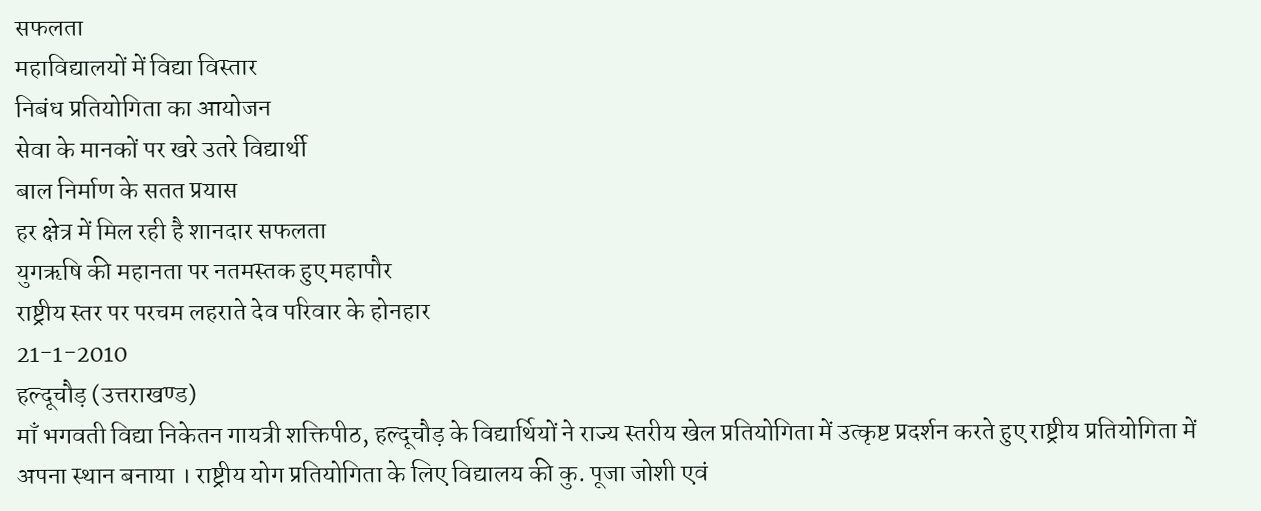सफलता
महाविद्यालयों में विद्या विस्तार
निबंध प्रतियोगिता का आयोजन
सेवा के मानकों पर खरे उतरे विद्यार्थी
बाल निर्माण के सतत प्रयास
हर क्षेत्र में मिल रही है शानदार सफलता
युगऋषि की महानता पर नतमस्तक हुए महापौर
राष्ट्रीय स्तर पर परचम लहराते देव परिवार के होनहार
21-1-2010
हल्दूचौड़ (उत्तराखण्ड)
माँ भगवती विद्या निकेतन गायत्री शक्तिपीठ, हल्दूचौड़ के विद्यार्थियों ने राज्य स्तरीय खेल प्रतियोगिता में उत्कृष्ट प्रदर्शन करते हुए राष्ट्रीय प्रतियोगिता में अपना स्थान बनाया । राष्ट्रीय योग प्रतियोगिता के लिए विद्यालय की कु. पूजा जोशी एवं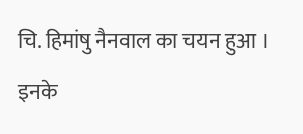चि. हिमांषु नैनवाल का चयन हुआ । इनके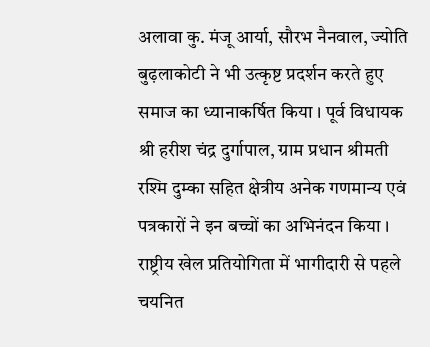अलावा कु. मंजू आर्या, सौरभ नैनवाल, ज्योति बुढ़लाकोटी ने भी उत्कृष्ट प्रदर्शन करते हुए समाज का ध्यानाकर्षित किया । पूर्व विधायक श्री हरीश चंद्र दुर्गापाल, ग्राम प्रधान श्रीमती रश्मि दुम्का सहित क्षेत्रीय अनेक गणमान्य एवं पत्रकारों ने इन बच्चों का अभिनंदन किया । राष्ट्रीय खेल प्रतियोगिता में भागीदारी से पहले चयनित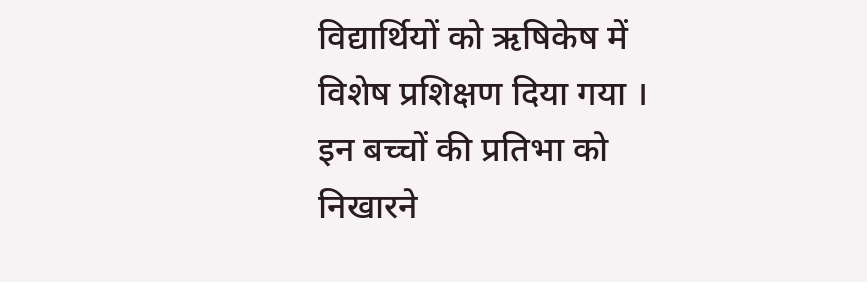विद्यार्थियों को ऋषिकेष में विशेष प्रशिक्षण दिया गया । इन बच्चों की प्रतिभा को निखारने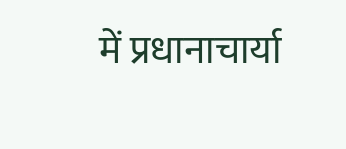में प्रधानाचार्या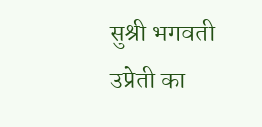सुश्री भगवती उप्रेती का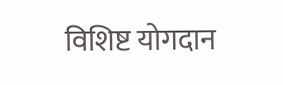विशिष्ट योगदान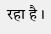रहा है ।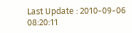Last Update : 2010-09-06 08:20:11